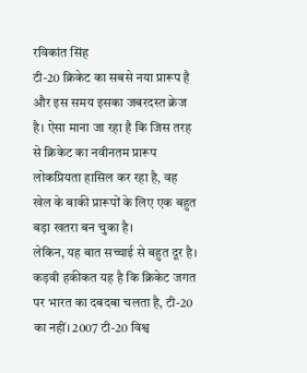रविकांत सिंह
टी-20 क्रिकेट का सबसे नया प्रारूप है और इस समय इसका जबरदस्त क्रेज है। ऐसा माना जा रहा है कि जिस तरह से क्रिकेट का नवीनतम प्रारूप लोकप्रियता हासिल कर रहा है, वह खेल के बाकी प्रारूपों के लिए एक बहुत बड़ा खतरा बन चुका है।
लेकिन, यह बात सच्चाई से बहुत दूर है।
कड़वी हकीकत यह है कि क्रिकेट जगत पर भारत का दबदबा चलता है, टी-20 का नहीं। 2007 टी-20 विश्व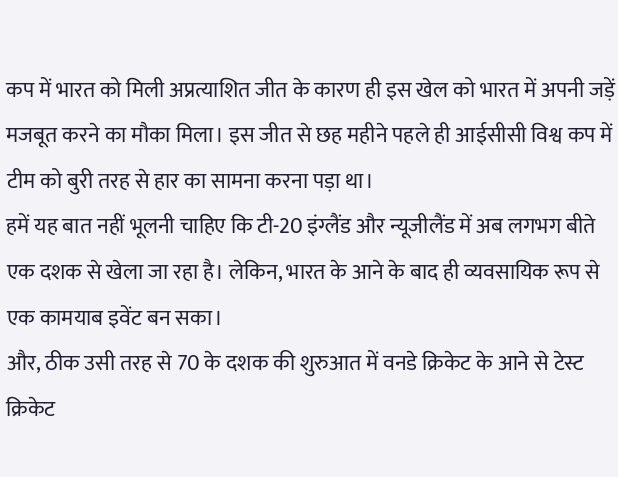कप में भारत को मिली अप्रत्याशित जीत के कारण ही इस खेल को भारत में अपनी जड़ें मजबूत करने का मौका मिला। इस जीत से छह महीने पहले ही आईसीसी विश्व कप में टीम को बुरी तरह से हार का सामना करना पड़ा था।
हमें यह बात नहीं भूलनी चाहिए कि टी-20 इंग्लैंड और न्यूजीलैंड में अब लगभग बीते एक दशक से खेला जा रहा है। लेकिन, भारत के आने के बाद ही व्यवसायिक रूप से एक कामयाब इवेंट बन सका।
और, ठीक उसी तरह से 70 के दशक की शुरुआत में वनडे क्रिकेट के आने से टेस्ट क्रिकेट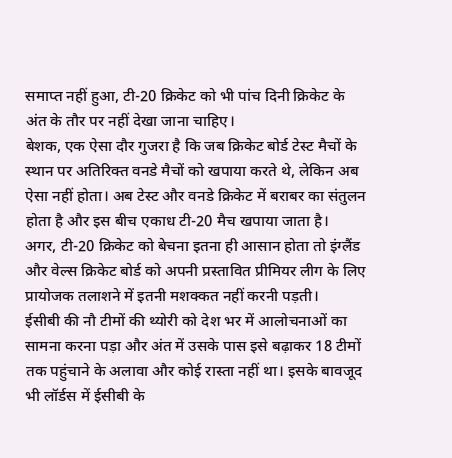समाप्त नहीं हुआ, टी-20 क्रिकेट को भी पांच दिनी क्रिकेट के अंत के तौर पर नहीं देखा जाना चाहिए।
बेशक, एक ऐसा दौर गुजरा है कि जब क्रिकेट बोर्ड टेस्ट मैचों के स्थान पर अतिरिक्त वनडे मैचों को खपाया करते थे, लेकिन अब ऐसा नहीं होता। अब टेस्ट और वनडे क्रिकेट में बराबर का संतुलन होता है और इस बीच एकाध टी-20 मैच खपाया जाता है।
अगर, टी-20 क्रिकेट को बेचना इतना ही आसान होता तो इंग्लैंड और वेल्स क्रिकेट बोर्ड को अपनी प्रस्तावित प्रीमियर लीग के लिए प्रायोजक तलाशने में इतनी मशक्कत नहीं करनी पड़ती।
ईसीबी की नौ टीमों की थ्योरी को देश भर में आलोचनाओं का सामना करना पड़ा और अंत में उसके पास इसे बढ़ाकर 18 टीमों तक पहुंचाने के अलावा और कोई रास्ता नहीं था। इसके बावजूद भी लॉर्डस में ईसीबी के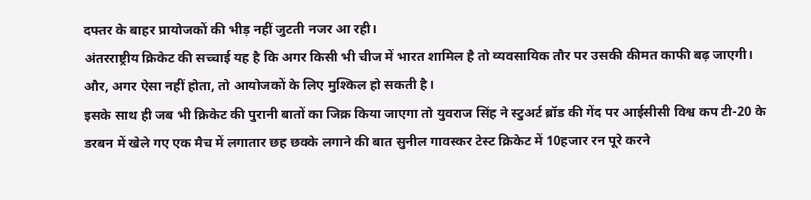दफ्तर के बाहर प्रायोजकों की भीड़ नहीं जुटती नजर आ रही।
अंतरराष्ट्रीय क्रिकेट की सच्चाई यह है कि अगर किसी भी चीज में भारत शामिल है तो व्यवसायिक तौर पर उसकी कीमत काफी बढ़ जाएगी। और, अगर ऐसा नहीं होता, तो आयोजकों के लिए मुश्किल हो सकती है।
इसके साथ ही जब भी क्रिकेट की पुरानी बातों का जिक्र किया जाएगा तो युवराज सिंह ने स्टुअर्ट ब्रॉड की गेंद पर आईसीसी विश्व कप टी-20 के डरबन में खेले गए एक मैच में लगातार छह छक्के लगाने की बात सुनील गावस्कर टेस्ट क्रिकेट में 10हजार रन पूरे करने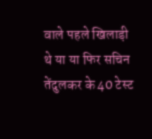वाले पहले खिलाड़ी थे या या फिर सचिन तेंदुलकर के 40 टेस्ट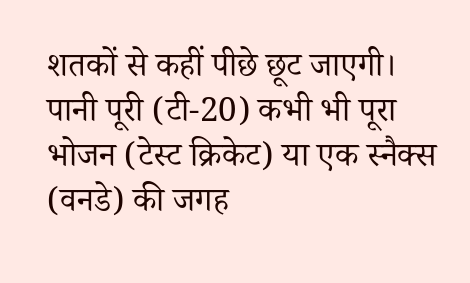शतकों से कहीं पीछे छूट जाएगी।
पानी पूरी (टी-20) कभी भी पूरा भोजन (टेस्ट क्रिकेट) या एक स्नैक्स (वनडे) की जगह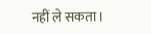नहीं ले सकता।